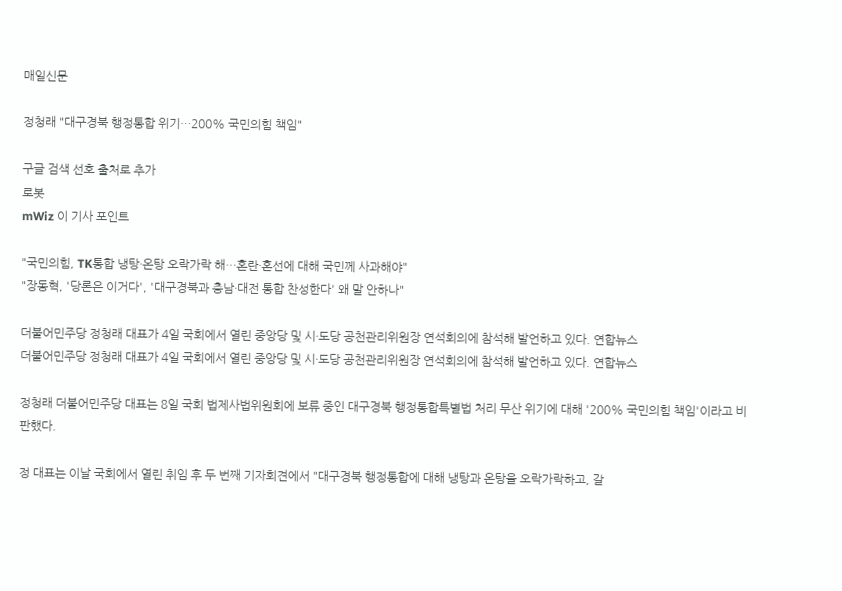매일신문

정청래 "대구경북 행정통합 위기…200% 국민의힘 책임"

구글 검색 선호 출처로 추가
로봇
mWiz 이 기사 포인트

"국민의힘, TK통합 냉탕·온탕 오락가락 해…혼란·혼선에 대해 국민께 사과해야"
"장동혁, '당론은 이거다', '대구경북과 충남·대전 통합 찬성한다' 왜 말 안하나"

더불어민주당 정청래 대표가 4일 국회에서 열린 중앙당 및 시·도당 공천관리위원장 연석회의에 참석해 발언하고 있다. 연합뉴스
더불어민주당 정청래 대표가 4일 국회에서 열린 중앙당 및 시·도당 공천관리위원장 연석회의에 참석해 발언하고 있다. 연합뉴스

정청래 더불어민주당 대표는 8일 국회 법제사법위원회에 보류 중인 대구경북 행정통합특별법 처리 무산 위기에 대해 '200% 국민의힘 책임'이라고 비판했다.

정 대표는 이날 국회에서 열린 취임 후 두 번째 기자회견에서 "대구경북 행정통합에 대해 냉탕과 온탕을 오락가락하고, 갈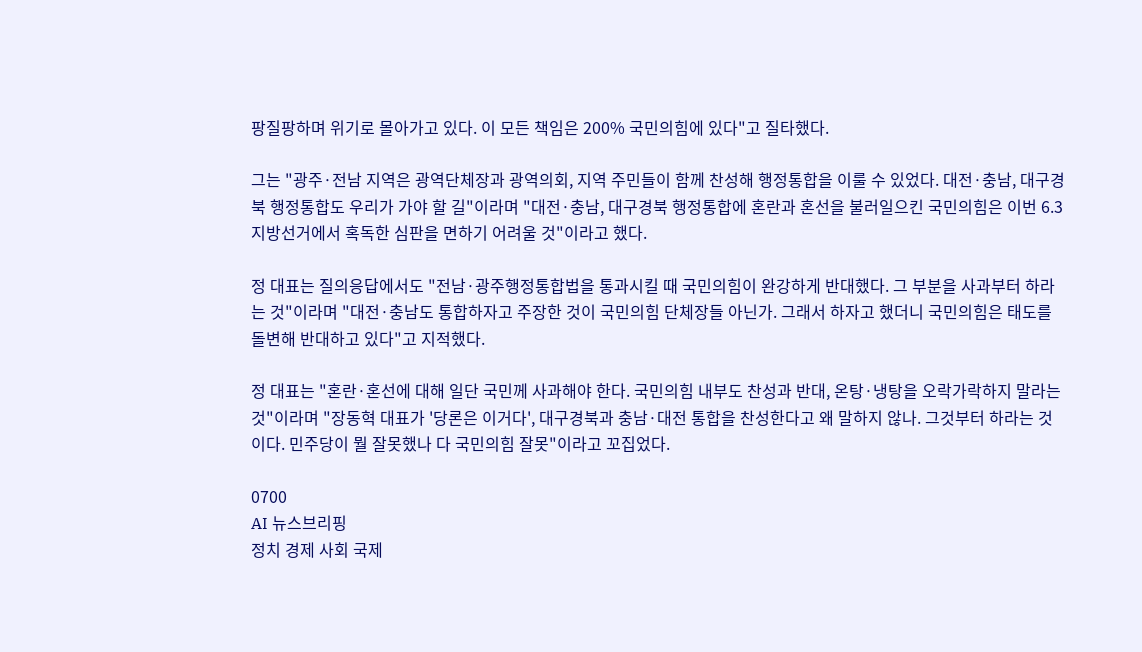팡질팡하며 위기로 몰아가고 있다. 이 모든 책임은 200% 국민의힘에 있다"고 질타했다.

그는 "광주·전남 지역은 광역단체장과 광역의회, 지역 주민들이 함께 찬성해 행정통합을 이룰 수 있었다. 대전·충남, 대구경북 행정통합도 우리가 가야 할 길"이라며 "대전·충남, 대구경북 행정통합에 혼란과 혼선을 불러일으킨 국민의힘은 이번 6.3 지방선거에서 혹독한 심판을 면하기 어려울 것"이라고 했다.

정 대표는 질의응답에서도 "전남·광주행정통합법을 통과시킬 때 국민의힘이 완강하게 반대했다. 그 부분을 사과부터 하라는 것"이라며 "대전·충남도 통합하자고 주장한 것이 국민의힘 단체장들 아닌가. 그래서 하자고 했더니 국민의힘은 태도를 돌변해 반대하고 있다"고 지적했다.

정 대표는 "혼란·혼선에 대해 일단 국민께 사과해야 한다. 국민의힘 내부도 찬성과 반대, 온탕·냉탕을 오락가락하지 말라는 것"이라며 "장동혁 대표가 '당론은 이거다', 대구경북과 충남·대전 통합을 찬성한다고 왜 말하지 않나. 그것부터 하라는 것이다. 민주당이 뭘 잘못했나 다 국민의힘 잘못"이라고 꼬집었다.

0700
AI 뉴스브리핑
정치 경제 사회 국제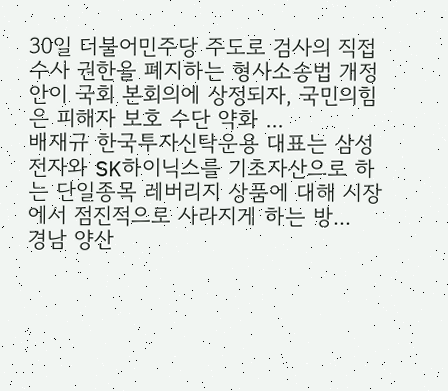30일 더불어민주당 주도로 검사의 직접 수사 권한을 폐지하는 형사소송법 개정안이 국회 본회의에 상정되자, 국민의힘은 피해자 보호 수단 약화 ...
배재규 한국투자신탁운용 대표는 삼성전자와 SK하이닉스를 기초자산으로 하는 단일종목 레버리지 상품에 대해 시장에서 점진적으로 사라지게 하는 방...
경남 양산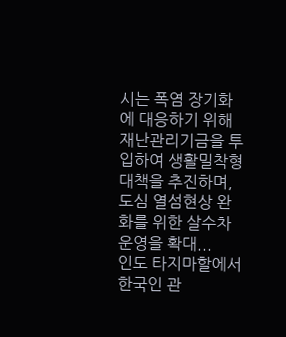시는 폭염 장기화에 대응하기 위해 재난관리기금을 투입하여 생활밀착형 대책을 추진하며, 도심 열섬현상 완화를 위한 살수차 운영을 확대...
인도 타지마할에서 한국인 관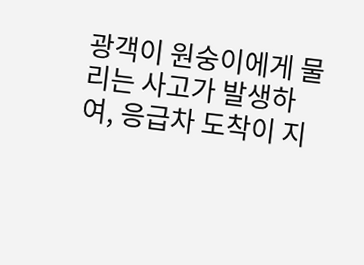광객이 원숭이에게 물리는 사고가 발생하여, 응급차 도착이 지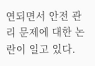연되면서 안전 관리 문제에 대한 논란이 일고 있다.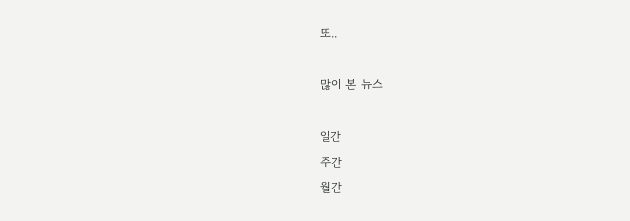또..

많이 본 뉴스

일간
주간
월간